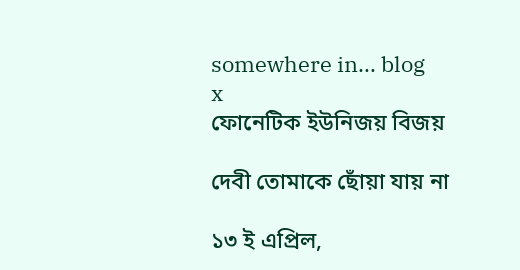somewhere in... blog
x
ফোনেটিক ইউনিজয় বিজয়

দেবী তোমাকে ছোঁয়া যায় না

১৩ ই এপ্রিল,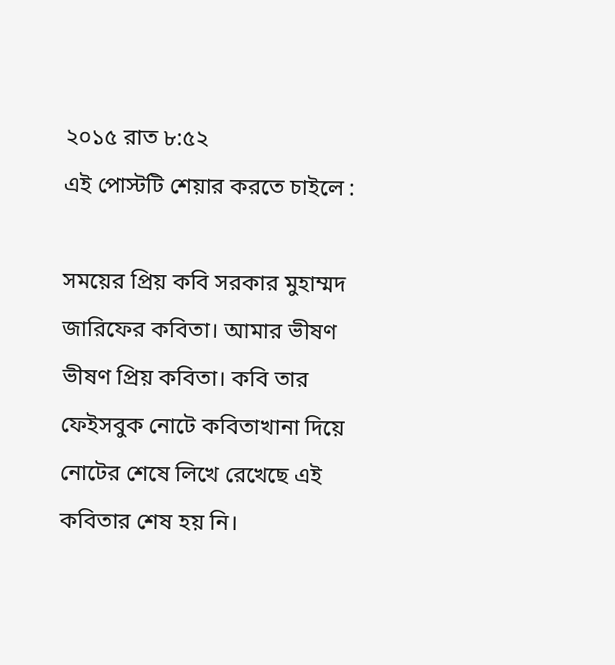২০১৫ রাত ৮:৫২
এই পোস্টটি শেয়ার করতে চাইলে :

সময়ের প্রিয় কবি সরকার মুহাম্মদ জারিফের কবিতা। আমার ভীষণ ভীষণ প্রিয় কবিতা। কবি তার ফেইসবুক নোটে কবিতাখানা দিয়ে নোটের শেষে লিখে রেখেছে এই কবিতার শেষ হয় নি।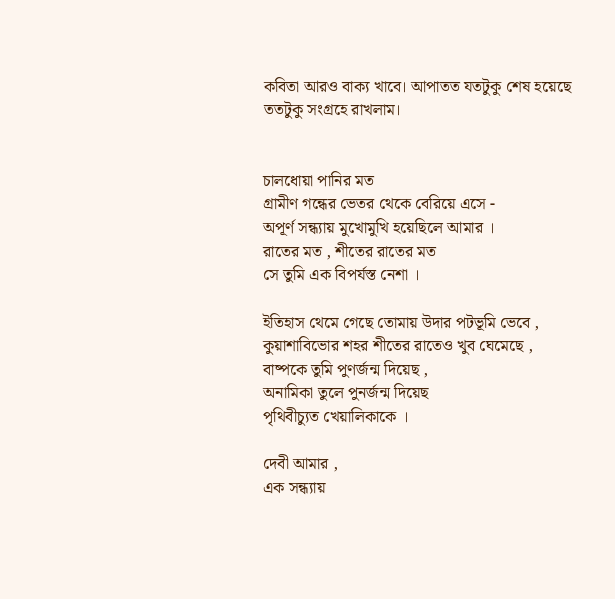কবিতা আরও বাক্য খাবে। আপাতত যতটুকু শেষ হয়েছে ততটুকু সংগ্রহে রাখলাম।


চালধোয়া পানির মত
গ্রামীণ গন্ধের ভেতর থেকে বেরিয়ে এসে -
অপূর্ণ সন্ধ্যায় মুখোমুখি হয়েছিলে আমার ।
রাতের মত , শীতের রাতের মত
সে তুমি এক বিপর্যস্ত নেশা ।

ইতিহাস থেমে গেছে তোমায় উদার পটভূমি ভেবে ,
কুয়াশাবিভোর শহর শীতের রাতেও খুব ঘেমেছে ,
বাষ্পকে তুমি পুণর্জন্ম দিয়েছ ,
অনামিকা তুলে পুনর্জন্ম দিয়েছ
পৃথিবীচ্যুত খেয়ালিকাকে ।

দেবী আমার ,
এক সন্ধ্যায়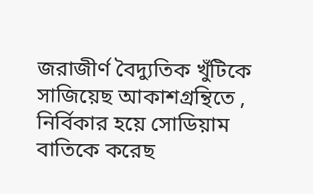জরাজীর্ণ বৈদ্যুতিক খুঁটিকে
সাজিয়েছ আকাশগ্রন্থিতে ,
নির্বিকার হয়ে সোডিয়াম বাতিকে করেছ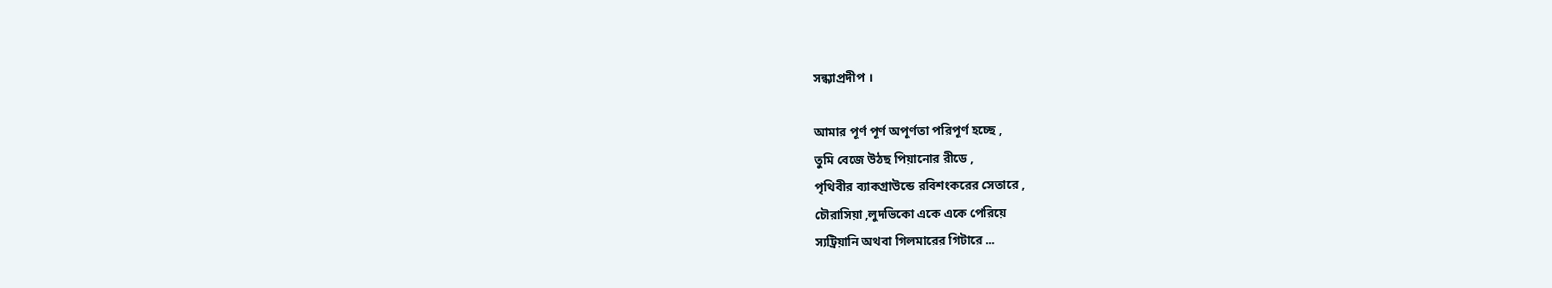সন্ধ্যাপ্রদীপ ।

আমার পূর্ণ পূর্ণ অপূর্ণতা পরিপূর্ণ হচ্ছে ,
তুমি বেজে উঠছ পিয়ানোর রীডে ,
পৃথিবীর ব্যাকগ্রাউন্ডে রবিশংকরের সেতারে ,
চৌরাসিয়া ,লুদভিকো একে একে পেরিয়ে
স্যট্রিয়ানি অথবা গিলমারের গিটারে ...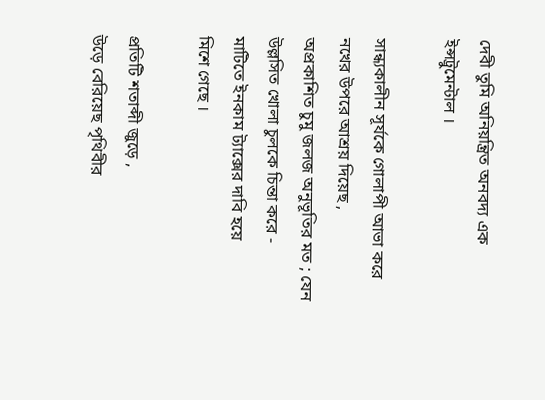দেবী তুমি অনিয়ন্ত্রিত অনবদ্য এক ইন্সট্রুমেন্টাল ।

সান্ধ্যকালীন সূর্যকে গোলাপী আভা করে
নখের উপরে আশ্রয় দিয়েছ ,
অপ্রকাশিত চুমু জলজ অনুভূতির মত ; যেন
উল্লসিত খোলা চুলকে চিন্তা করে -
মাটিতে ইনকাম ট্যাক্সের দাবি হয়ে
মিশে গেছে ।

প্রতিটি শতাব্দী জুড়ে ,
উড়ে বেরিয়েছ পৃথিবীর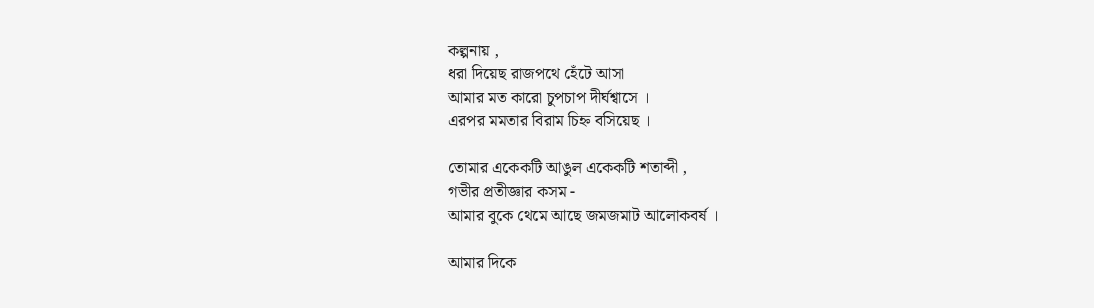কল্পনায় ,
ধরা দিয়েছ রাজপথে হেঁটে আসা
আমার মত কারো চুপচাপ দীর্ঘশ্বাসে ।
এরপর মমতার বিরাম চিহ্ন বসিয়েছ ।

তোমার একেকটি আঙুল একেকটি শতাব্দী ,
গভীর প্রতীজ্ঞার কসম -
আমার বুকে থেমে আছে জমজমাট আলোকবর্ষ ।

আমার দিকে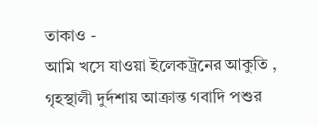তাকাও -
আমি খসে যাওয়া ইলেকট্রনের আকুতি ,
গৃহস্থালী দুর্দশায় আক্রান্ত গবাদি পশুর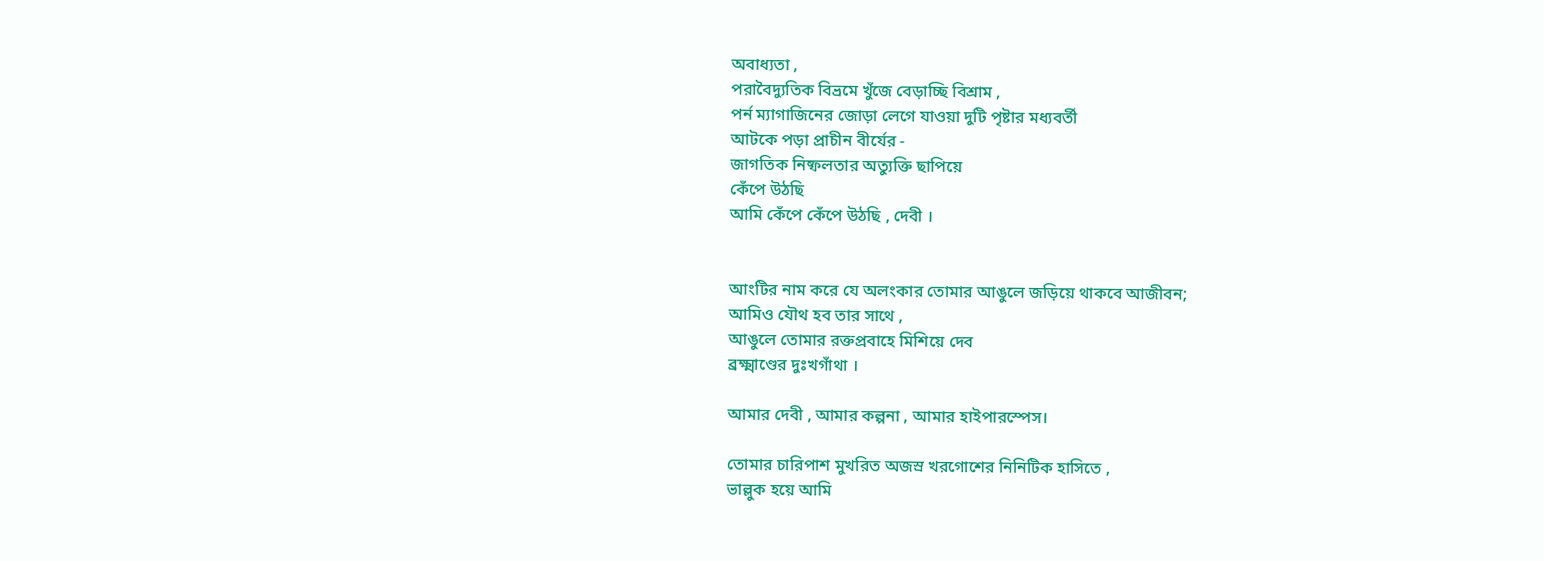অবাধ্যতা ,
পরাবৈদ্যুতিক বিভ্রমে খুঁজে বেড়াচ্ছি বিশ্রাম ,
পর্ন ম্যাগাজিনের জোড়া লেগে যাওয়া দুটি পৃষ্টার মধ্যবর্তী
আটকে পড়া প্রাচীন বীর্যের -
জাগতিক নিষ্ফলতার অত্যুক্তি ছাপিয়ে
কেঁপে উঠছি
আমি কেঁপে কেঁপে উঠছি , দেবী ।


আংটির নাম করে যে অলংকার তোমার আঙুলে জড়িয়ে থাকবে আজীবন;
আমিও যৌথ হব তার সাথে ,
আঙুলে তোমার রক্তপ্রবাহে মিশিয়ে দেব
ব্রক্ষ্মাণ্ডের দুঃখগাঁথা ।

আমার দেবী , আমার কল্পনা , আমার হাইপারস্পেস।

তোমার চারিপাশ মুখরিত অজস্র খরগোশের নিনিটিক হাসিতে ,
ভাল্লুক হয়ে আমি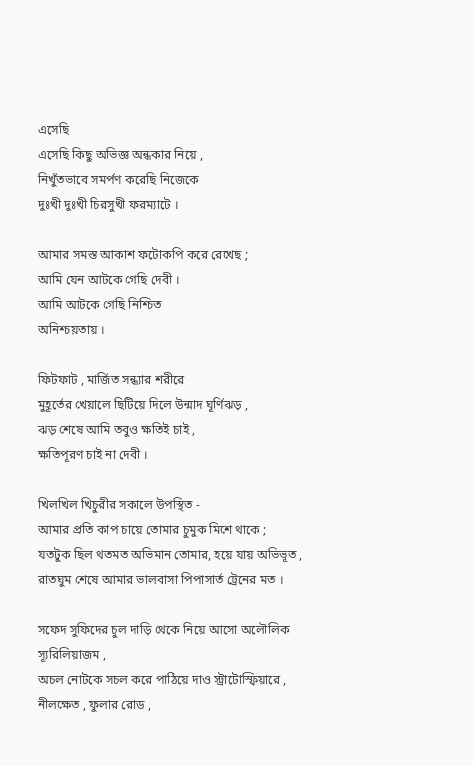এসেছি
এসেছি কিছু অভিজ্ঞ অন্ধকার নিয়ে ,
নিখুঁতভাবে সমর্পণ করেছি নিজেকে
দুঃখী দুঃখী চিরসুখী ফরম্যাটে ।

আমার সমস্ত আকাশ ফটোকপি করে রেখেছ ;
আমি যেন আটকে গেছি দেবী ।
আমি আটকে গেছি নিশ্চিত
অনিশ্চয়তায় ।

ফিটফাট , মার্জিত সন্ধ্যার শরীরে
মুহূর্তের খেয়ালে ছিটিয়ে দিলে উন্মাদ ঘূর্ণিঝড় ,
ঝড় শেষে আমি তবুও ক্ষতিই চাই ,
ক্ষতিপূরণ চাই না দেবী ।

খিলখিল খিচুরীর সকালে উপস্থিত -
আমার প্রতি কাপ চায়ে তোমার চুমুক মিশে থাকে ;
যতটুক ছিল থতমত অভিমান তোমার, হয়ে যায় অভিভূত ,
রাতঘুম শেষে আমার ভালবাসা পিপাসার্ত ট্রেনের মত ।

সফেদ সুফিদের চুল দাড়ি থেকে নিয়ে আসো অলৌলিক স্যূরিলিয়াজম ,
অচল নোটকে সচল করে পাঠিয়ে দাও স্ট্রাটোস্ফিয়ারে ,
নীলক্ষেত , ফুলার রোড ,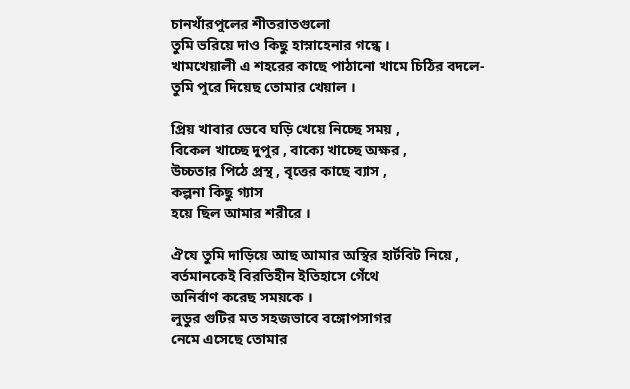চানখাঁরপুলের শীতরাতগুলো
তুমি ভরিয়ে দাও কিছু হাস্নাহেনার গন্ধে ।
খামখেয়ালী এ শহরের কাছে পাঠানো খামে চিঠির বদলে-
তুমি পুরে দিয়েছ তোমার খেয়াল ।

প্রিয় খাবার ভেবে ঘড়ি খেয়ে নিচ্ছে সময় ,
বিকেল খাচ্ছে দুপুর , বাক্যে খাচ্ছে অক্ষর ,
উচ্চতার পিঠে প্রস্থ , বৃত্তের কাছে ব্যাস ,
কল্পনা কিছু গ্যাস
হয়ে ছিল আমার শরীরে ।

ঐযে তুমি দাড়িয়ে আছ আমার অস্থির হার্টবিট নিয়ে ,
বর্তমানকেই বিরতিহীন ইতিহাসে গেঁথে
অনির্বাণ করেছ সময়কে ।
লুডুর গুটির মত সহজভাবে বঙ্গোপসাগর
নেমে এসেছে তোমার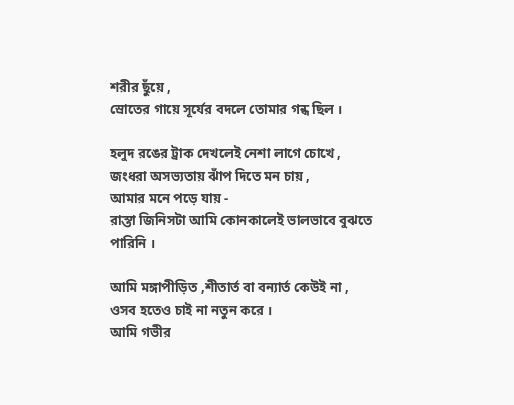শরীর ছুঁয়ে ,
স্রোতের গায়ে সূর্যের বদলে তোমার গন্ধ ছিল ।

হলুদ রঙের ট্রাক দেখলেই নেশা লাগে চোখে ,
জংধরা অসভ্যতায় ঝাঁপ দিতে মন চায় ,
আমার মনে পড়ে যায় -
রাস্তা জিনিসটা আমি কোনকালেই ভালভাবে বুঝতে পারিনি ।

আমি মঙ্গাপীড়িত ,শীতার্ত বা বন্যার্ত কেউই না ,
ওসব হতেও চাই না নতুন করে ।
আমি গভীর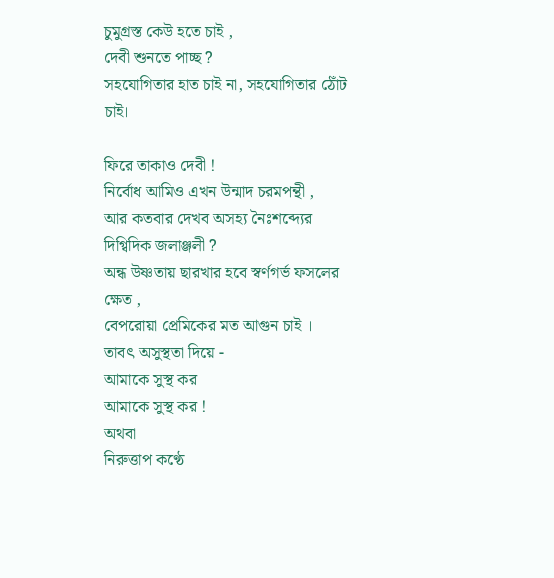চুমুগ্রস্ত কেউ হতে চাই ,
দেবী শুনতে পাচ্ছ ?
সহযোগিতার হাত চাই না, সহযোগিতার ঠোঁট চাই।

ফিরে তাকাও দেবী !
নির্বোধ আমিও এখন উন্মাদ চরমপন্থী ,
আর কতবার দেখব অসহ্য নৈঃশব্দ্যের দিগ্বিদিক জলাঞ্জলী ?
অন্ধ উষ্ণতায় ছারখার হবে স্বর্ণগর্ভ ফসলের ক্ষেত ,
বেপরোয়া প্রেমিকের মত আগুন চাই ।
তাবৎ অসুস্থতা দিয়ে -
আমাকে সুস্থ কর
আমাকে সুস্থ কর !
অথবা
নিরুত্তাপ কণ্ঠে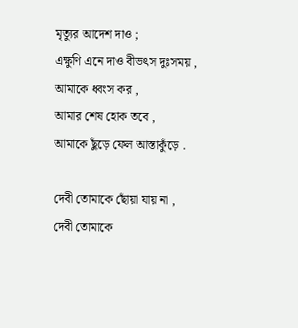মৃত্যুর আদেশ দাও ;
এক্ষুণি এনে দাও বীভৎস দুঃসময় ,
আমাকে ধ্বংস কর ,
আমার শেষ হোক তবে ,
আমাকে ছুঁড়ে ফেল আস্তাকুঁড়ে .

দেবী তোমাকে ছোঁয়া যায় না ,
দেবী তোমাকে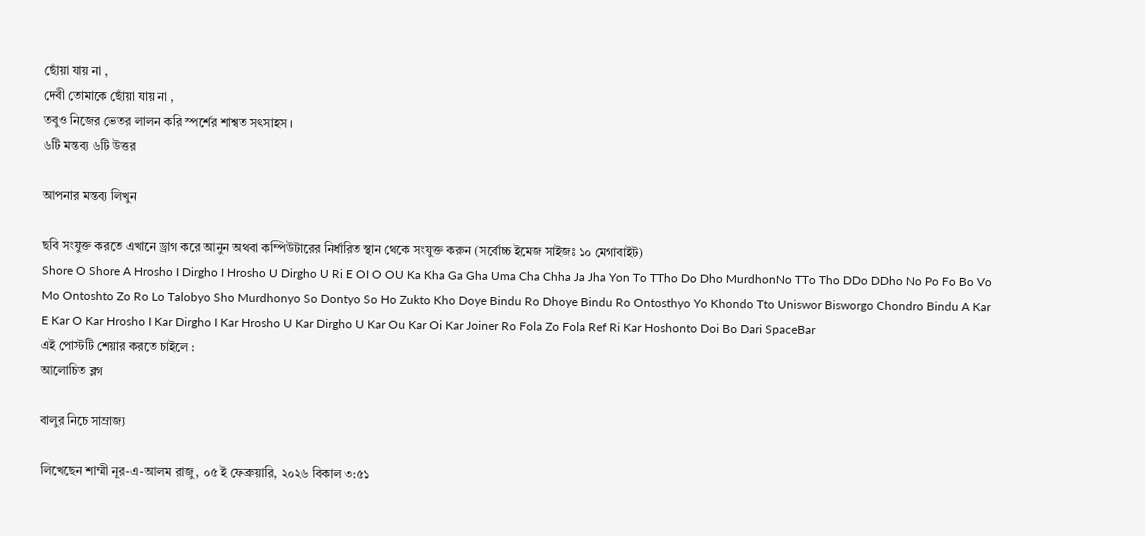ছোঁয়া যায় না ,
দেবী তোমাকে ছোঁয়া যায় না ,
তবুও নিজের ভেতর লালন করি স্পর্শের শাশ্বত সৎসাহস ।
৬টি মন্তব্য ৬টি উত্তর

আপনার মন্তব্য লিখুন

ছবি সংযুক্ত করতে এখানে ড্রাগ করে আনুন অথবা কম্পিউটারের নির্ধারিত স্থান থেকে সংযুক্ত করুন (সর্বোচ্চ ইমেজ সাইজঃ ১০ মেগাবাইট)
Shore O Shore A Hrosho I Dirgho I Hrosho U Dirgho U Ri E OI O OU Ka Kha Ga Gha Uma Cha Chha Ja Jha Yon To TTho Do Dho MurdhonNo TTo Tho DDo DDho No Po Fo Bo Vo Mo Ontoshto Zo Ro Lo Talobyo Sho Murdhonyo So Dontyo So Ho Zukto Kho Doye Bindu Ro Dhoye Bindu Ro Ontosthyo Yo Khondo Tto Uniswor Bisworgo Chondro Bindu A Kar E Kar O Kar Hrosho I Kar Dirgho I Kar Hrosho U Kar Dirgho U Kar Ou Kar Oi Kar Joiner Ro Fola Zo Fola Ref Ri Kar Hoshonto Doi Bo Dari SpaceBar
এই পোস্টটি শেয়ার করতে চাইলে :
আলোচিত ব্লগ

বালুর নিচে সাম্রাজ্য

লিখেছেন শাম্মী নূর-এ-আলম রাজু, ০৫ ই ফেব্রুয়ারি, ২০২৬ বিকাল ৩:৫১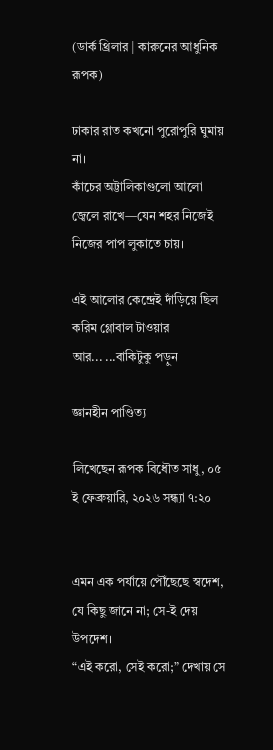(ডার্ক থ্রিলার | কারুনের আধুনিক রূপক)

ঢাকার রাত কখনো পুরোপুরি ঘুমায় না।
কাঁচের অট্টালিকাগুলো আলো জ্বেলে রাখে—যেন শহর নিজেই নিজের পাপ লুকাতে চায়।

এই আলোর কেন্দ্রেই দাঁড়িয়ে ছিল করিম গ্লোবাল টাওয়ার
আর... ...বাকিটুকু পড়ুন

জ্ঞানহীন পাণ্ডিত্য

লিখেছেন রূপক বিধৌত সাধু, ০৫ ই ফেব্রুয়ারি, ২০২৬ সন্ধ্যা ৭:২০


এমন এক পর্যায়ে পৌঁছেছে স্বদেশ,
যে কিছু জানে না; সে-ই দেয় উপদেশ।
“এই করো, সেই করো;” দেখায় সে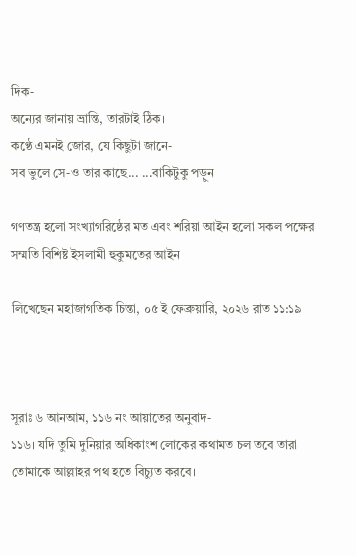দিক-
অন্যের জানায় ভ্রান্তি, তারটাই ঠিক।
কণ্ঠে এমনই জোর, যে কিছুটা জানে-
সব ভুলে সে-ও তার কাছে... ...বাকিটুকু পড়ুন

গণতন্ত্র হলো সংখ্যাগরিষ্ঠের মত এবং শরিয়া আইন হলো সকল পক্ষের সম্মতি বিশিষ্ট ইসলামী হুকুমতের আইন

লিখেছেন মহাজাগতিক চিন্তা, ০৫ ই ফেব্রুয়ারি, ২০২৬ রাত ১১:১৯



সূরাঃ ৬ আনআম, ১১৬ নং আয়াতের অনুবাদ-
১১৬। যদি তুমি দুনিয়ার অধিকাংশ লোকের কথামত চল তবে তারা তোমাকে আল্লাহর পথ হতে বিচ্যুত করবে।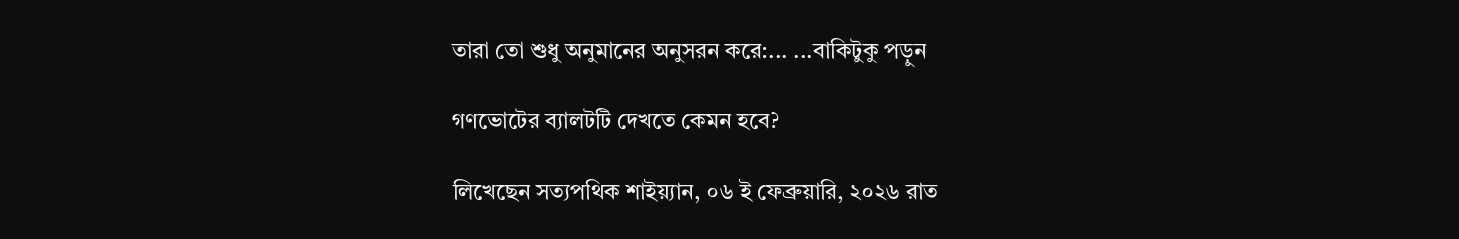তারা তো শুধু অনুমানের অনুসরন করে:... ...বাকিটুকু পড়ুন

গণভোটের ব্যালটটি দেখতে কেমন হবে?

লিখেছেন সত্যপথিক শাইয়্যান, ০৬ ই ফেব্রুয়ারি, ২০২৬ রাত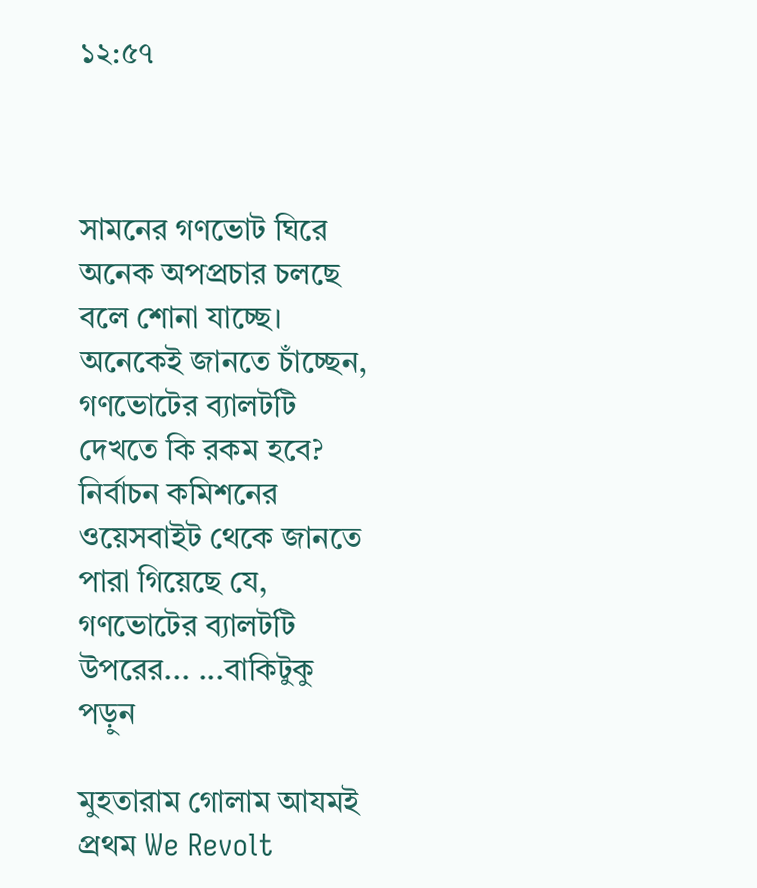১২:৫৭



সামনের গণভোট ঘিরে অনেক অপপ্রচার চলছে বলে শোনা যাচ্ছে। অনেকেই জানতে চাঁচ্ছেন, গণভোটের ব্যালটটি দেখতে কি রকম হবে? নির্বাচন কমিশনের ওয়েসবাইট থেকে জানতে পারা গিয়েছে যে, গণভোটের ব্যালটটি উপরের... ...বাকিটুকু পড়ুন

মুহতারাম গোলাম আযমই প্রথম We Revolt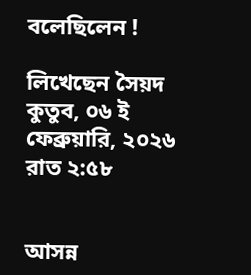বলেছিলেন !

লিখেছেন সৈয়দ কুতুব, ০৬ ই ফেব্রুয়ারি, ২০২৬ রাত ২:৫৮


আসন্ন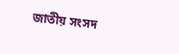জাতীয় সংসদ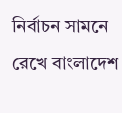নির্বাচন সামনে রেখে বাংলাদেশ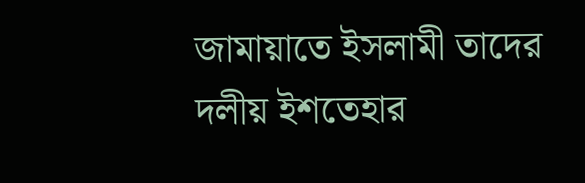জামায়াতে ইসলামী তাদের দলীয় ইশতেহার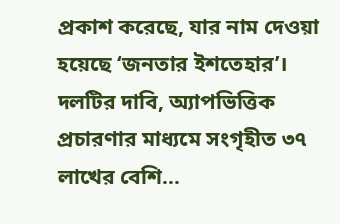প্রকাশ করেছে, যার নাম দেওয়া হয়েছে ‘জনতার ইশতেহার’। দলটির দাবি, অ্যাপভিত্তিক প্রচারণার মাধ্যমে সংগৃহীত ৩৭ লাখের বেশি...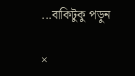...বাকিটুকু পড়ুন

×